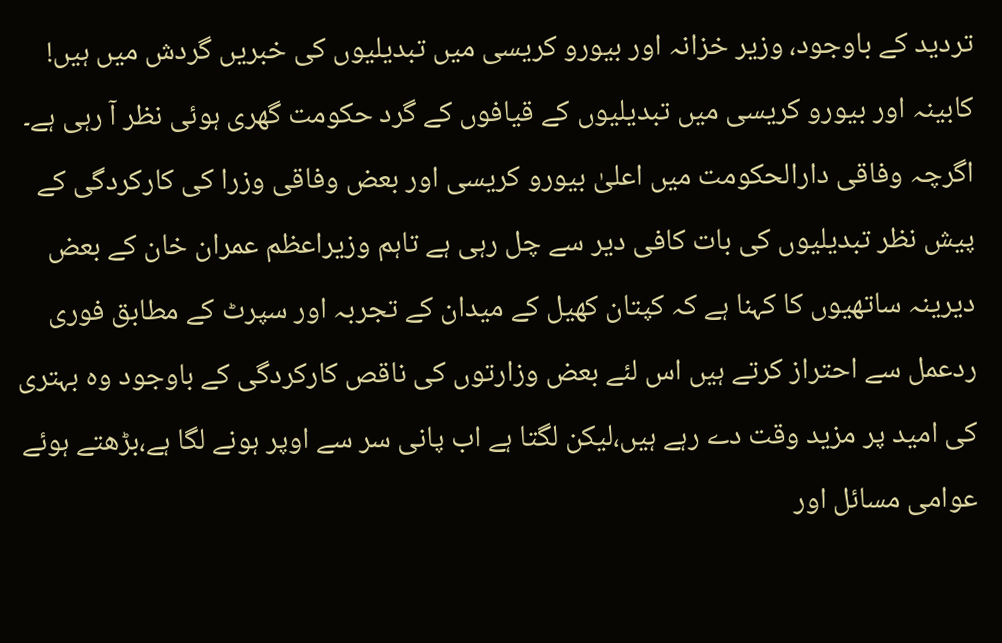تردید کے باوجود، وزیر خزانہ اور بیورو کریسی میں تبدیلیوں کی خبریں گردش میں ہیں!
کابینہ اور بیورو کریسی میں تبدیلیوں کے قیافوں کے گرد حکومت گھری ہوئی نظر آ رہی ہے۔ اگرچہ وفاقی دارالحکومت میں اعلیٰ بیورو کریسی اور بعض وفاقی وزرا کی کارکردگی کے پیش نظر تبدیلیوں کی بات کافی دیر سے چل رہی ہے تاہم وزیراعظم عمران خان کے بعض دیرینہ ساتھیوں کا کہنا ہے کہ کپتان کھیل کے میدان کے تجربہ اور سپرٹ کے مطابق فوری ردعمل سے احتراز کرتے ہیں اس لئے بعض وزارتوں کی ناقص کارکردگی کے باوجود وہ بہتری کی امید پر مزید وقت دے رہے ہیں،لیکن لگتا ہے اب پانی سر سے اوپر ہونے لگا ہے،بڑھتے ہوئے عوامی مسائل اور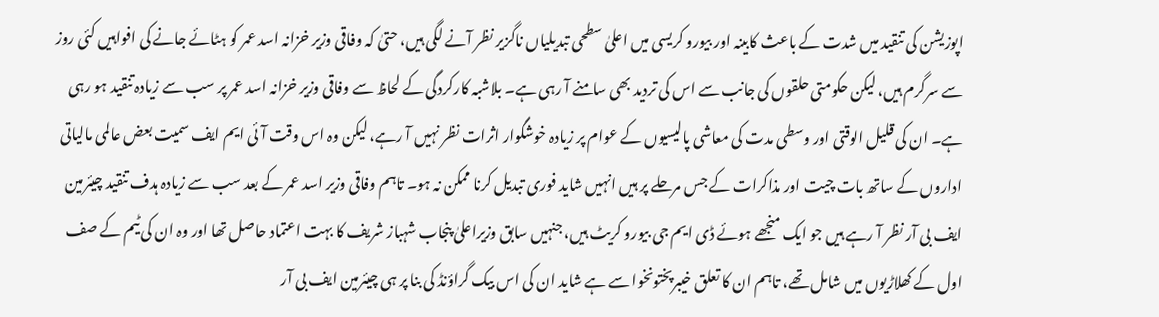اپوزیشن کی تنقید میں شدت کے باعث کابینہ اور بیورو کریسی میں اعلیٰ سطحی تبدیلیاں ناگزیر نظر آنے لگی ہیں، حتیٰ کہ وفاقی وزیر خزانہ اسد عمر کو ہٹائے جانے کی افواہیں کئی روز سے سرگرم ہیں، لیکن حکومتی حلقوں کی جانب سے اس کی تردید بھی سامنے آ رہی ہے۔ بلاشبہ کارکردگی کے لحاظ سے وفاقی وزیر خزانہ اسد عمر پر سب سے زیادہ تنقید ہو رہی ہے۔ ان کی قلیل الوقتی اور وسطی مدت کی معاشی پالیسیوں کے عوام پر زیادہ خوشگوار اثرات نظر نہیں آ رہے، لیکن وہ اس وقت آئی ایم ایف سمیت بعض عالمی مالیاتی اداروں کے ساتھ بات چیت اور مذاکرات کے جس مرحلے پر ہیں انہیں شاید فوری تبدیل کرنا ممکن نہ ہو۔ تاہم وفاقی وزیر اسد عمر کے بعد سب سے زیادہ ہدف تنقید چیئرمین ایف بی آر نظر آ رہے ہیں جو ایک منجھے ہوئے ڈی ایم جی بیورو کریٹ ہیں، جنہیں سابق وزیراعلیٰ پنجاب شہباز شریف کا بہت اعتماد حاصل تھا اور وہ ان کی ٹیم کے صف اول کے کھلاڑیوں میں شامل تھے، تاہم ان کا تعلق خیبرپختونخوا سے ہے شاید ان کی اس بیک گراؤنڈ کی بنا پر ہی چیئرمین ایف بی آر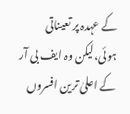کے عہدہ پر تعیناتی ہوئی،لیکن وہ ایف بی آر کے اعلیٰ ترین افسروں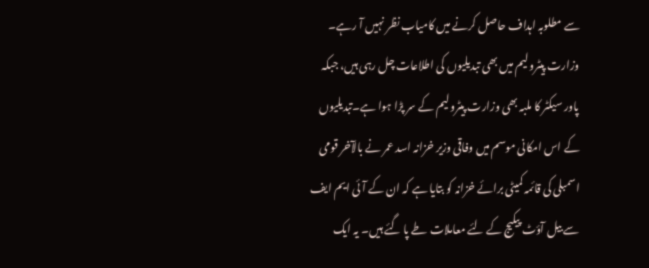سے مطلوبہ اہداف حاصل کرنے میں کامیاب نظر نہیں آ رہے۔ وزارت پیٹرولیم میں بھی تبدیلیوں کی اطلاعات چل رہی ہیں، جبکہ پاور سیکٹر کا ملبہ بھی وزارت پیٹرولیم کے سر پڑا ہوا ہے۔تبدیلیوں کے اس امکانی موسم میں وفاقی وزیر خزانہ اسد عمر نے بالآخر قومی اسمبلی کی قائمہ کمیٹی برائے خزانہ کو بتایا ہے کہ ان کے آئی ایم ایف سے بیل آؤٹ پیکیج کے لئے معاملات طے پا گئے ہیں۔ یہ ایک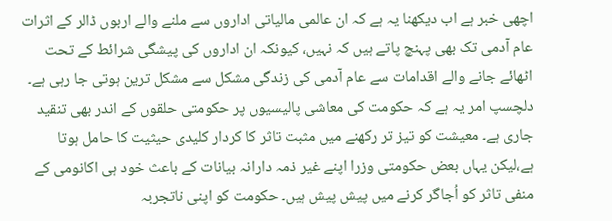اچھی خبر ہے اب دیکھنا یہ ہے کہ ان عالمی مالیاتی اداروں سے ملنے والے اربوں ڈالر کے اثرات عام آدمی تک بھی پہنچ پاتے ہیں کہ نہیں، کیونکہ ان اداروں کی پیشگی شرائط کے تحت اٹھائے جانے والے اقدامات سے عام آدمی کی زندگی مشکل سے مشکل ترین ہوتی جا رہی ہے۔
دلچسپ امر یہ ہے کہ حکومت کی معاشی پالیسیوں پر حکومتی حلقوں کے اندر بھی تنقید جاری ہے۔ معیشت کو تیز تر رکھنے میں مثبت تاثر کا کردار کلیدی حیثیت کا حامل ہوتا ہے،لیکن یہاں بعض حکومتی وزرا اپنے غیر ذمہ دارانہ بیانات کے باعث خود ہی اکانومی کے منفی تاثر کو اُجاگر کرنے میں پیش پیش ہیں۔ حکومت کو اپنی ناتجربہ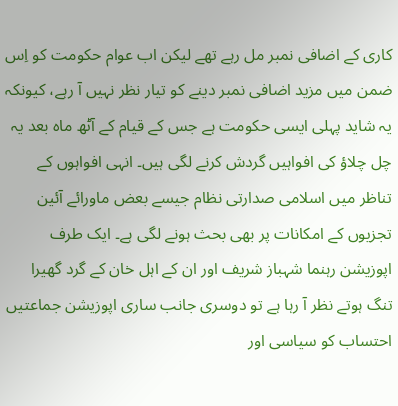کاری کے اضافی نمبر مل رہے تھے لیکن اب عوام حکومت کو اِس ضمن میں مزید اضافی نمبر دینے کو تیار نظر نہیں آ رہے، کیونکہ یہ شاید پہلی ایسی حکومت ہے جس کے قیام کے آٹھ ماہ بعد یہ چل چلاؤ کی افواہیں گردش کرنے لگی ہیں۔ انہی افواہوں کے تناظر میں اسلامی صدارتی نظام جیسے بعض ماورائے آئین تجزیوں کے امکانات پر بھی بحث ہونے لگی ہے۔ ایک طرف اپوزیشن رہنما شہباز شریف اور ان کے اہل خان کے گرد گھیرا تنگ ہوتے نظر آ رہا ہے تو دوسری جانب ساری اپوزیشن جماعتیں احتساب کو سیاسی اور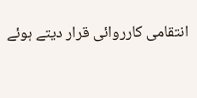انتقامی کارروائی قرار دیتے ہوئے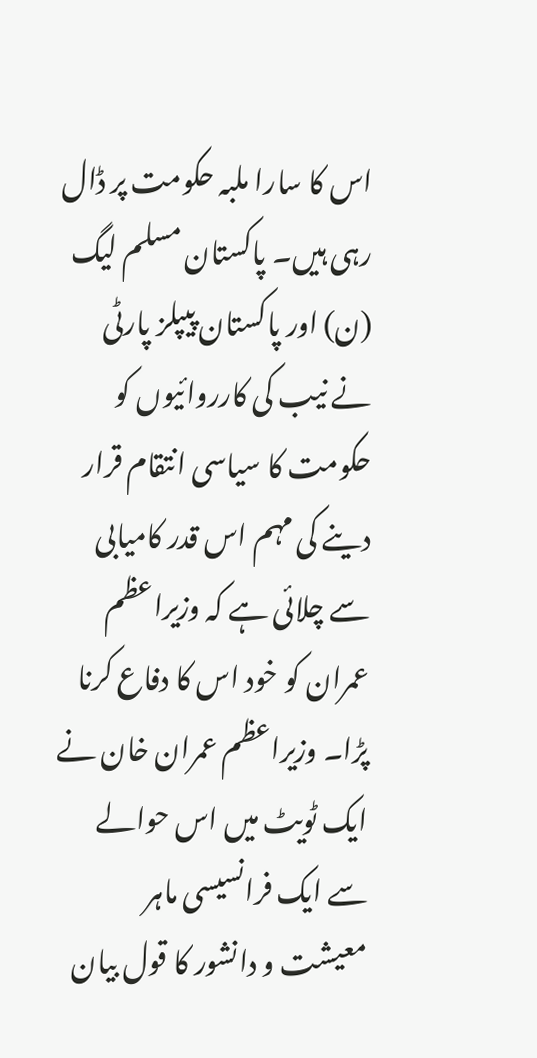اس کا سارا ملبہ حکومت پر ڈال رہی ہیں۔ پاکستان مسلم لیگ (ن) اور پاکستان پیپلز پارٹی نے نیب کی کارروائیوں کو حکومت کا سیاسی انتقام قرار دینے کی مہم اس قدر کامیابی سے چلائی ہے کہ وزیراعظم عمران کو خود اس کا دفاع کرنا پڑا۔ وزیراعظم عمران خان نے ایک ٹویٹ میں اس حوالے سے ایک فرانسیسی ماہر معیشت و دانشور کا قول بیان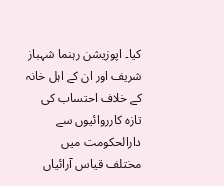کیا۔ اپوزیشن رہنما شہباز شریف اور ان کے اہل خانہ کے خلاف احتساب کی تازہ کارروائیوں سے دارالحکومت میں مختلف قیاس آرائیاں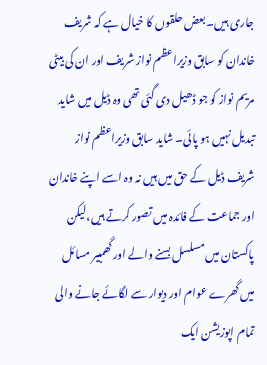جاری ہیں۔ بعض حلقوں کا خیال ہے کہ شریف خاندان کو سابق وزیراعظم نواز شریف اور ان کی بیٹی مریم نواز کو جو ڈھیل دی گئی تھی وہ ڈیل میں شاید تبدیل نہیں ہو پائی۔ شاید سابق وزیراعظم نواز شریف ڈیل کے حق میں ہیں نہ وہ اسے اپنے خاندان اور جماعت کے فائدہ میں تصور کرتے ہیں،لیکن پاکستان میں مسلسل بسنے والے اور گھمبیر مسائل میں گھرے عوام اور دیوار سے لگائے جانے والی تمام اپوزیشن ایک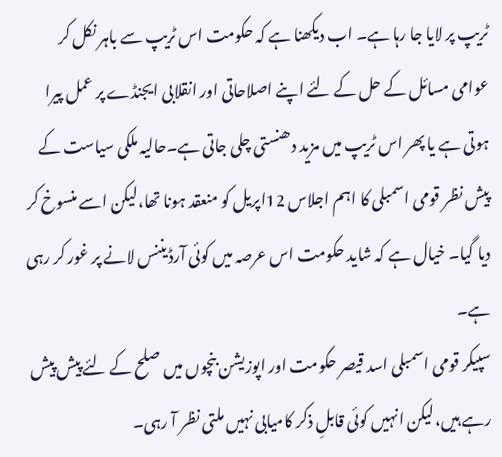ٹریپ پر لایا جا رہا ہے۔ اب دیکھنا ہے کہ حکومت اس ٹریپ سے باہر نکل کر عوامی مسائل کے حل کے لئے اپنے اصلاحاتی اور انقلابی ایجنڈے پر عمل پیرا ہوتی ہے یا پھر اس ٹریپ میں مزید دھنستی چلی جاتی ہے۔حالیہ ملکی سیاست کے پیش نظر قومی اسمبلی کا اہم اجلاس 12اپریل کو منعقد ہونا تھا،لیکن اسے منسوخ کر دیا گیا۔ خیال ہے کہ شاید حکومت اس عرصہ میں کوئی آرڈیننس لانے پر غور کر رہی ہے۔
سپیکر قومی اسمبلی اسد قیصر حکومت اور اپوزیشن بنچوں میں صلح کے لئے پیش پیش رہے ہیں،لیکن انہیں کوئی قابلِ ذکر کامیابی نہیں ملتی نظر آ رہی۔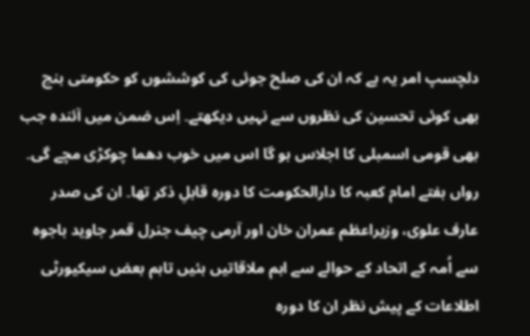دلچسپ امر یہ ہے کہ ان کی صلح جوئی کی کوششوں کو حکومتی بنچ بھی کوئی تحسین کی نظروں سے نہیں دیکھتے۔ اِس ضمن میں آئندہ جب بھی قومی اسمبلی کا اجلاس ہو گا اس میں خوب دھما چوکڑی مچے گی۔ رواں ہفتے امام کعبہ کا دارالحکومت کا دورہ قابلِ ذکر تھا۔ ان کی صدر عارف علوی، وزیراعظم عمران خان اور آرمی چیف جنرل قمر جاوید باجوہ سے اُمہ کے اتحاد کے حوالے سے اہم ملاقاتیں ہئیں تاہم بعض سیکیورٹی اطلاعات کے پیش نظر ان کا دورہ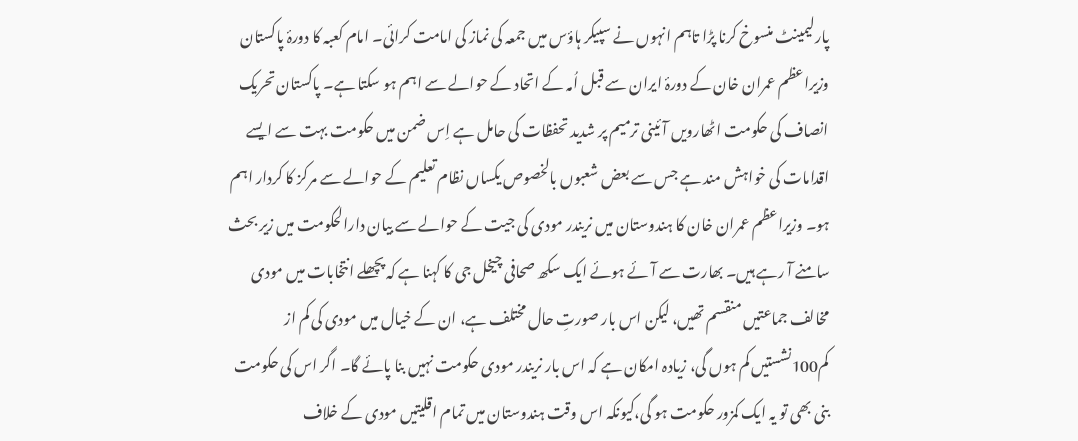پارلیمینٹ منسوخ کرنا پڑا تاہم انہوں نے سپیکر ہاؤس میں جمعہ کی نماز کی امامت کرائی۔ امام کعبہ کا دورۂ پاکستان وزیراعظم عمران خان کے دورۂ ایران سے قبل اُمہ کے اتحاد کے حوالے سے اہم ہو سکتا ہے۔ پاکستان تحریک انصاف کی حکومت اٹھارویں آئینی ترمیم پر شدید تحفظات کی حامل ہے اِس ضمن میں حکومت بہت سے ایسے اقدامات کی خواہش مند ہے جس سے بعض شعبوں بالخصوص یکساں نظام تعلیم کے حوالے سے مرکز کا کردار اہم ہو۔ وزیراعظم عمران خان کا ہندوستان میں نریندر مودی کی جیت کے حوالے سے بیان دارالحکومت میں زیر بحث سامنے آ رہے ہیں۔ بھارت سے آئے ہوئے ایک سکھ صحافی چیخل جی کا کہنا ہے کہ پچھلے انتخابات میں مودی مخالف جماعتیں منقسم تھیں، لیکن اس بار صورتِ حال مختلف ہے، ان کے خیال میں مودی کی کم از کم100نشستیں کم ہوں گی، زیادہ امکان ہے کہ اس بار نریندر مودی حکومت نہیں بنا پائے گا۔ اگر اس کی حکومت بنی بھی تو یہ ایک کمزور حکومت ہو گی،کیونکہ اس وقت ہندوستان میں تمام اقلیتیں مودی کے خلاف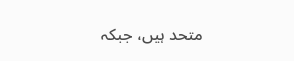متحد ہیں، جبکہ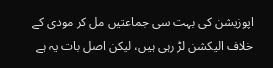اپوزیشن کی بہت سی جماعتیں مل کر مودی کے خلاف الیکشن لڑ رہی ہیں، لیکن اصل بات یہ ہے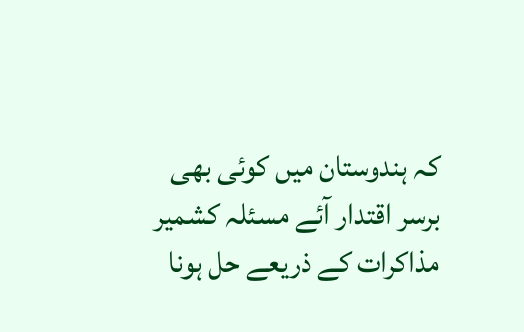کہ ہندوستان میں کوئی بھی برسر اقتدار آئے مسئلہ کشمیر مذاکرات کے ذریعے حل ہونا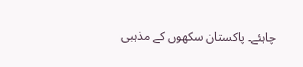چاہئے۔ پاکستان سکھوں کے مذہبی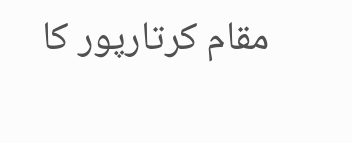مقام کرتارپور کا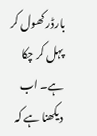بارڈر کھول کر پہل کر چکا ہے۔ اب دیکھنا ہے کہ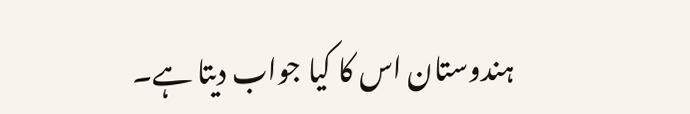ہندوستان اس کا کیا جواب دیتا ہے۔